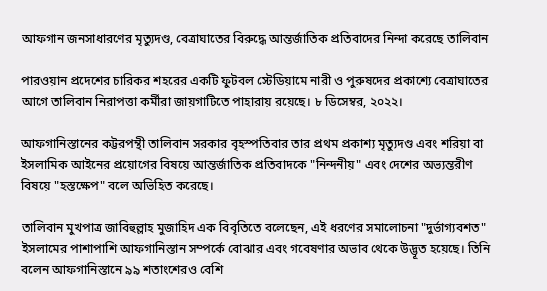আফগান জনসাধারণের মৃত্যুদণ্ড, বেত্রাঘাতের বিরুদ্ধে আন্তর্জাতিক প্রতিবাদের নিন্দা করেছে তালিবান

পারওয়ান প্রদেশের চারিকর শহরের একটি ফুটবল স্টেডিয়ামে নারী ও পুরুষদের প্রকাশ্যে বেত্রাঘাতের আগে তালিবান নিরাপত্তা কর্মীরা জায়গাটিতে পাহারায় রয়েছে। ৮ ডিসেম্বর, ২০২২।

আফগানিস্তানের কট্টরপন্থী তালিবান সরকার বৃহস্পতিবার তার প্রথম প্রকাশ্য মৃত্যুদণ্ড এবং শরিয়া বা ইসলামিক আইনের প্রয়োগের বিষয়ে আন্তর্জাতিক প্রতিবাদকে "নিন্দনীয়" এবং দেশের অভ্যন্তরীণ বিষয়ে "হস্তক্ষেপ" বলে অভিহিত করেছে।

তালিবান মুখপাত্র জাবিহুল্লাহ মুজাহিদ এক বিবৃতিতে বলেছেন, এই ধরণের সমালোচনা "দুর্ভাগ্যবশত" ইসলামের পাশাপাশি আফগানিস্তান সম্পর্কে বোঝার এবং গবেষণার অভাব থেকে উদ্ভূত হয়েছে। তিনি বলেন আফগানিস্তানে ৯৯ শতাংশেরও বেশি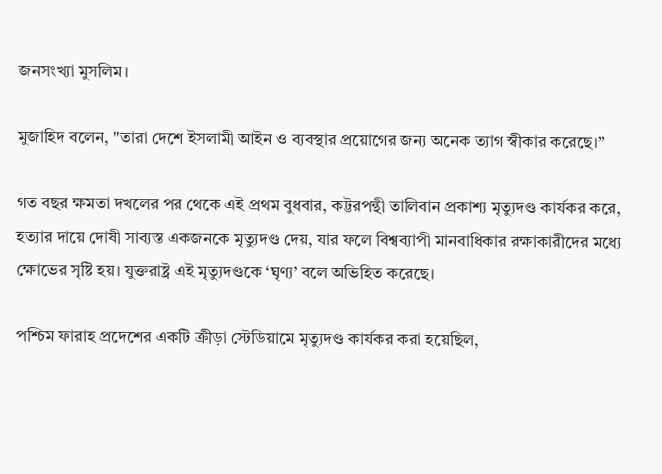জনসংখ্যা মুসলিম।

মুজাহিদ বলেন, "তারা দেশে ইসলামী আইন ও ব্যবস্থার প্রয়োগের জন্য অনেক ত্যাগ স্বীকার করেছে।”

গত বছর ক্ষমতা দখলের পর থেকে এই প্রথম বুধবার, কট্টরপন্থী তালিবান প্রকাশ্য মৃত্যুদণ্ড কার্যকর করে, হত্যার দায়ে দোষী সাব্যস্ত একজনকে মৃত্যুদণ্ড দেয়, যার ফলে বিশ্বব্যাপী মানবাধিকার রক্ষাকারীদের মধ্যে ক্ষোভের সৃষ্টি হয়। যুক্তরাষ্ট্র এই মৃত্যুদণ্ডকে ‘ঘৃণ্য’ বলে অভিহিত করেছে।

পশ্চিম ফারাহ প্রদেশের একটি ক্রীড়া স্টেডিয়ামে মৃত্যুদণ্ড কার্যকর করা হয়েছিল,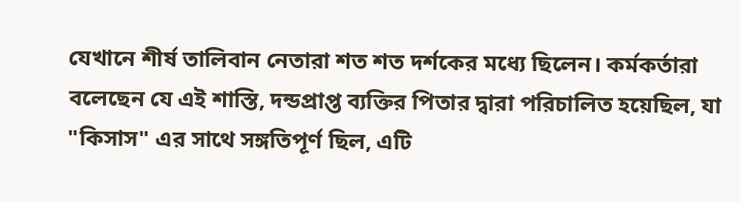যেখানে শীর্ষ তালিবান নেতারা শত শত দর্শকের মধ্যে ছিলেন। কর্মকর্তারা বলেছেন যে এই শাস্তি, দন্ডপ্রাপ্ত ব্যক্তির পিতার দ্বারা পরিচালিত হয়েছিল, যা "কিসাস" এর সাথে সঙ্গতিপূর্ণ ছিল, এটি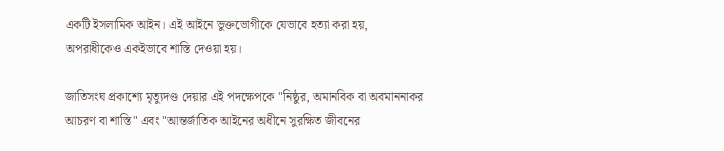একটি ইসলামিক আইন। এই আইনে ভুক্তভোগীকে যেভাবে হত্যা করা হয়, অপরাধীকেও একইভাবে শাস্তি দেওয়া হয়।

জাতিসংঘ প্রকাশ্যে মৃত্যুদণ্ড দেয়ার এই পদক্ষেপকে "নিষ্ঠুর, অমানবিক বা অবমাননাকর আচরণ বা শাস্তি" এবং "আন্তর্জাতিক আইনের অধীনে সুরক্ষিত জীবনের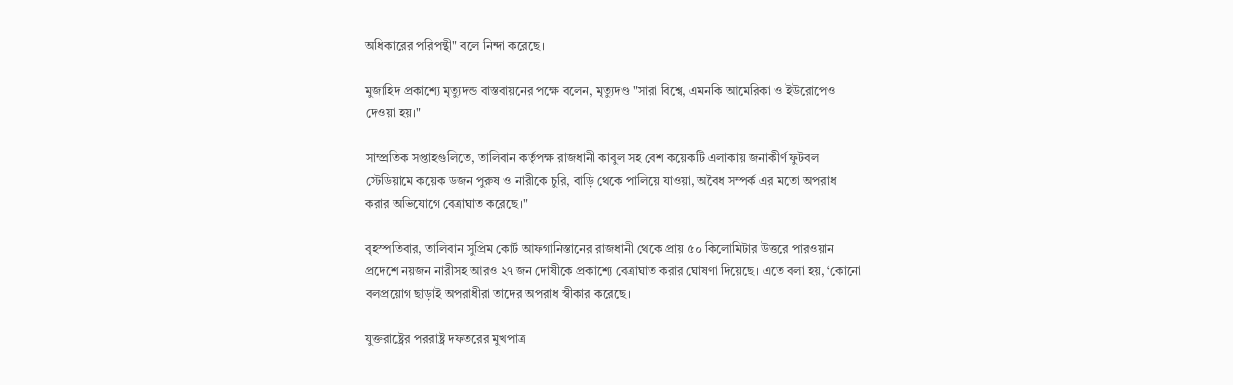অধিকারের পরিপন্থী" বলে নিন্দা করেছে।

মুজাহিদ প্রকাশ্যে মৃত্যুদন্ড বাস্তবায়নের পক্ষে বলেন, মৃত্যুদণ্ড "সারা বিশ্বে, এমনকি আমেরিকা ও ইউরোপেও দেওয়া হয়।"

সাম্প্রতিক সপ্তাহগুলিতে, তালিবান কর্তৃপক্ষ রাজধানী কাবুল সহ বেশ কয়েকটি এলাকায় জনাকীর্ণ ফুটবল স্টেডিয়ামে কয়েক ডজন পুরুষ ও নারীকে চুরি, বাড়ি থেকে পালিয়ে যাওয়া, অবৈধ সম্পর্ক এর মতো অপরাধ করার অভিযোগে বেত্রাঘাত করেছে।"

বৃহস্পতিবার, তালিবান সুপ্রিম কোর্ট আফগানিস্তানের রাজধানী থেকে প্রায় ৫০ কিলোমিটার উত্তরে পারওয়ান প্রদেশে নয়জন নারীসহ আরও ২৭ জন দোষীকে প্রকাশ্যে বেত্রাঘাত করার ঘোষণা দিয়েছে। এতে বলা হয়, ‘কোনো বলপ্রয়োগ ছাড়াই অপরাধীরা তাদের অপরাধ স্বীকার করেছে।

যুক্তরাষ্ট্রের পররাষ্ট্র দফতরের মুখপাত্র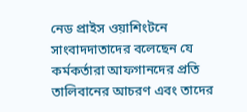নেড প্রাইস ওয়াশিংটনে সাংবাদদাতাদের বলেছেন যে কর্মকর্তারা আফগানদের প্রতি তালিবানের আচরণ এবং তাদের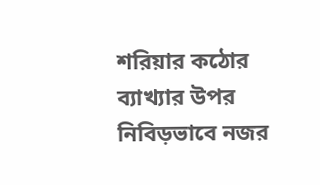শরিয়ার কঠোর ব্যাখ্যার উপর নিবিড়ভাবে নজর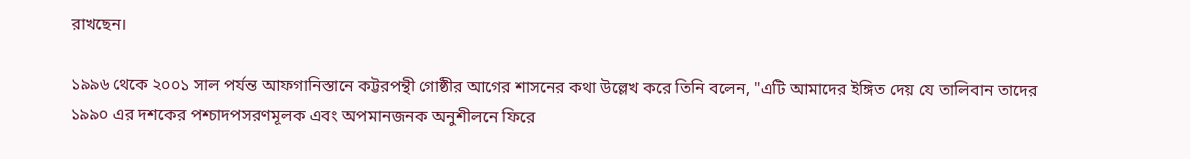রাখছেন।

১৯৯৬ থেকে ২০০১ সাল পর্যন্ত আফগানিস্তানে কট্টরপন্থী গোষ্ঠীর আগের শাসনের কথা উল্লেখ করে তিনি বলেন, "এটি আমাদের ইঙ্গিত দেয় যে তালিবান তাদের ১৯৯০ এর দশকের পশ্চাদপসরণমূলক এবং অপমানজনক অনুশীলনে ফিরে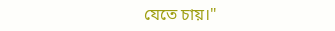যেতে চায়।"